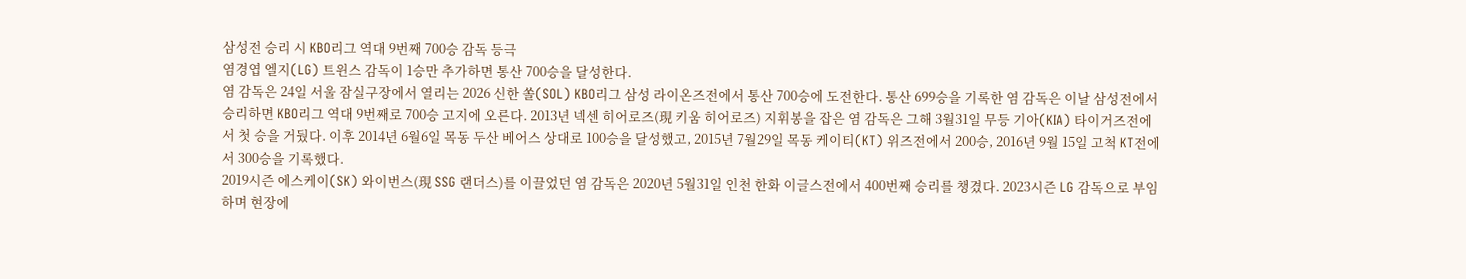삼성전 승리 시 KBO리그 역대 9번째 700승 감독 등극
염경엽 엘지(LG) 트윈스 감독이 1승만 추가하면 통산 700승을 달성한다.
염 감독은 24일 서울 잠실구장에서 열리는 2026 신한 쏠(SOL) KBO리그 삼성 라이온즈전에서 통산 700승에 도전한다. 통산 699승을 기록한 염 감독은 이날 삼성전에서 승리하면 KBO리그 역대 9번째로 700승 고지에 오른다. 2013년 넥센 히어로즈(現 키움 히어로즈) 지휘봉을 잡은 염 감독은 그해 3월31일 무등 기아(KIA) 타이거즈전에서 첫 승을 거뒀다. 이후 2014년 6월6일 목동 두산 베어스 상대로 100승을 달성했고, 2015년 7월29일 목동 케이티(KT) 위즈전에서 200승, 2016년 9월 15일 고척 KT전에서 300승을 기록했다.
2019시즌 에스케이(SK) 와이번스(現 SSG 랜더스)를 이끌었던 염 감독은 2020년 5월31일 인천 한화 이글스전에서 400번째 승리를 챙겼다. 2023시즌 LG 감독으로 부임하며 현장에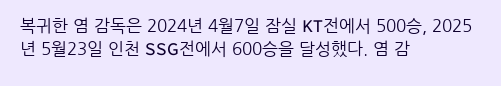복귀한 염 감독은 2024년 4월7일 잠실 KT전에서 500승, 2025년 5월23일 인천 SSG전에서 600승을 달성했다. 염 감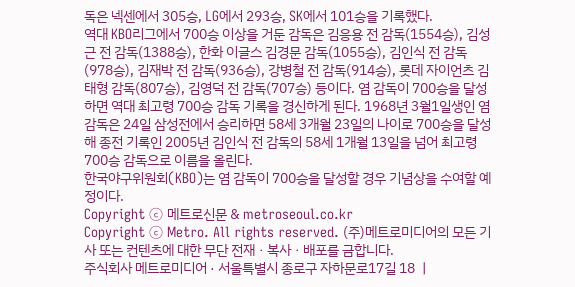독은 넥센에서 305승, LG에서 293승, SK에서 101승을 기록했다.
역대 KBO리그에서 700승 이상을 거둔 감독은 김응용 전 감독(1554승), 김성근 전 감독(1388승), 한화 이글스 김경문 감독(1055승), 김인식 전 감독(978승), 김재박 전 감독(936승), 강병철 전 감독(914승), 롯데 자이언츠 김태형 감독(807승), 김영덕 전 감독(707승) 등이다. 염 감독이 700승을 달성하면 역대 최고령 700승 감독 기록을 경신하게 된다. 1968년 3월1일생인 염 감독은 24일 삼성전에서 승리하면 58세 3개월 23일의 나이로 700승을 달성해 종전 기록인 2005년 김인식 전 감독의 58세 1개월 13일을 넘어 최고령 700승 감독으로 이름을 올린다.
한국야구위원회(KBO)는 염 감독이 700승을 달성할 경우 기념상을 수여할 예정이다.
Copyright ⓒ 메트로신문 & metroseoul.co.kr
Copyright ⓒ Metro. All rights reserved. (주)메트로미디어의 모든 기사 또는 컨텐츠에 대한 무단 전재ㆍ복사ㆍ배포를 금합니다.
주식회사 메트로미디어 · 서울특별시 종로구 자하문로17길 18 ㅣ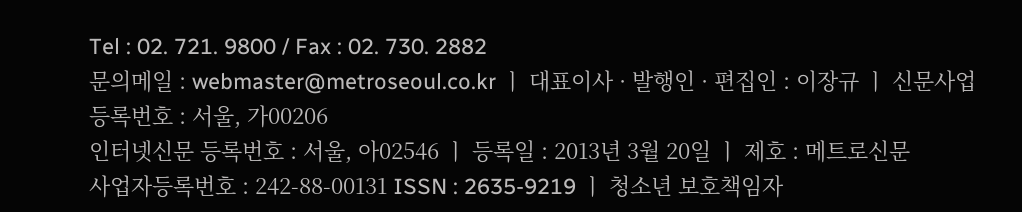Tel : 02. 721. 9800 / Fax : 02. 730. 2882
문의메일 : webmaster@metroseoul.co.kr ㅣ 대표이사 · 발행인 · 편집인 : 이장규 ㅣ 신문사업 등록번호 : 서울, 가00206
인터넷신문 등록번호 : 서울, 아02546 ㅣ 등록일 : 2013년 3월 20일 ㅣ 제호 : 메트로신문
사업자등록번호 : 242-88-00131 ISSN : 2635-9219 ㅣ 청소년 보호책임자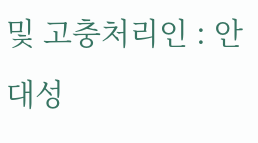및 고충처리인 : 안대성